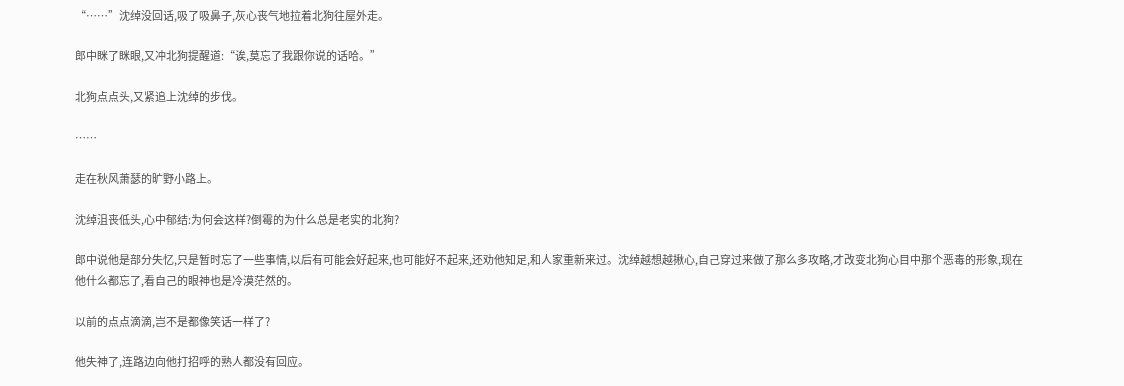“……”沈绰没回话,吸了吸鼻子,灰心丧气地拉着北狗往屋外走。

郎中眯了眯眼,又冲北狗提醒道:“诶,莫忘了我跟你说的话哈。”

北狗点点头,又紧追上沈绰的步伐。

……

走在秋风萧瑟的旷野小路上。

沈绰沮丧低头,心中郁结:为何会这样?倒霉的为什么总是老实的北狗?

郎中说他是部分失忆,只是暂时忘了一些事情,以后有可能会好起来,也可能好不起来,还劝他知足,和人家重新来过。沈绰越想越揪心,自己穿过来做了那么多攻略,才改变北狗心目中那个恶毒的形象,现在他什么都忘了,看自己的眼神也是冷漠茫然的。

以前的点点滴滴,岂不是都像笑话一样了?

他失神了,连路边向他打招呼的熟人都没有回应。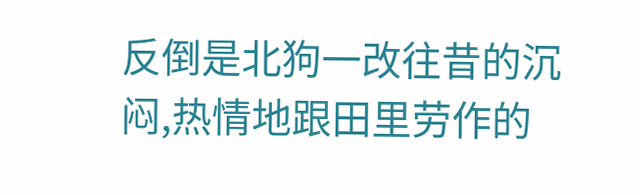反倒是北狗一改往昔的沉闷,热情地跟田里劳作的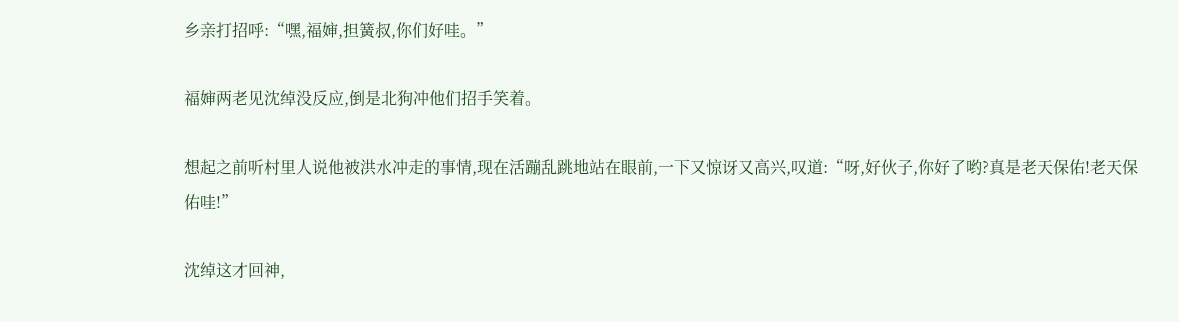乡亲打招呼:“嘿,福婶,担簧叔,你们好哇。”

福婶两老见沈绰没反应,倒是北狗冲他们招手笑着。

想起之前听村里人说他被洪水冲走的事情,现在活蹦乱跳地站在眼前,一下又惊讶又高兴,叹道:“呀,好伙子,你好了哟?真是老天保佑!老天保佑哇!”

沈绰这才回神,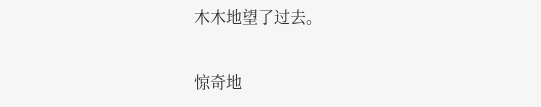木木地望了过去。

惊奇地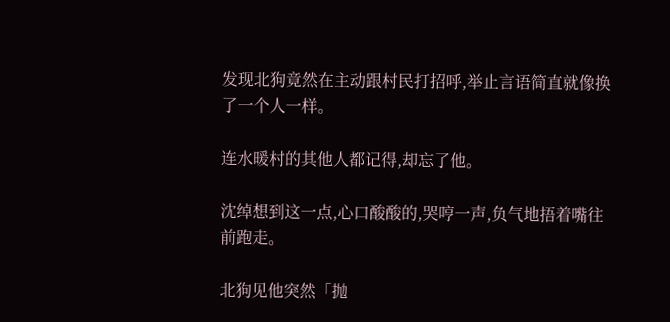发现北狗竟然在主动跟村民打招呼,举止言语简直就像换了一个人一样。

连水暖村的其他人都记得,却忘了他。

沈绰想到这一点,心口酸酸的,哭哼一声,负气地捂着嘴往前跑走。

北狗见他突然「抛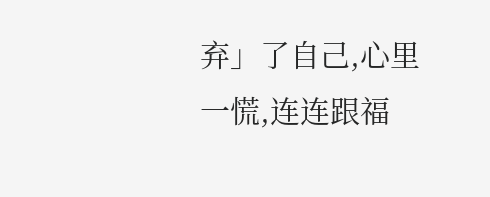弃」了自己,心里一慌,连连跟福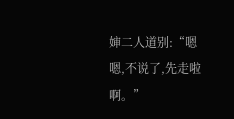婶二人道别:“嗯嗯,不说了,先走啦啊。”